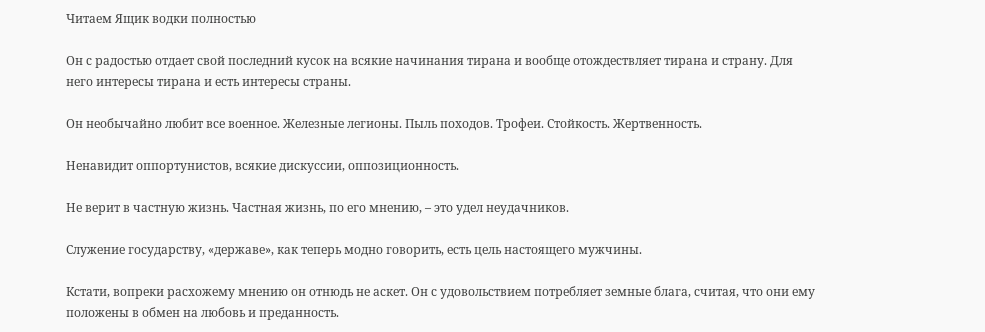Читаем Ящик водки полностью

Он с радостью отдает свой последний кусок на всякие начинания тирана и вообще отождествляет тирана и страну. Для него интересы тирана и есть интересы страны.

Он необычайно любит все военное. Железные легионы. Пыль походов. Трофеи. Стойкость. Жертвенность.

Ненавидит оппортунистов, всякие дискуссии, оппозиционность.

Не верит в частную жизнь. Частная жизнь, по его мнению, – это удел неудачников.

Служение государству, «державе», как теперь модно говорить, есть цель настоящего мужчины.

Кстати, вопреки расхожему мнению он отнюдь не аскет. Он с удовольствием потребляет земные блага, считая, что они ему положены в обмен на любовь и преданность.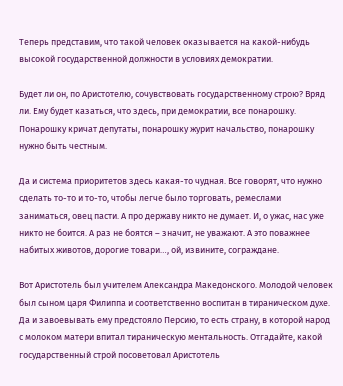Теперь представим, что такой человек оказывается на какой-нибудь высокой государственной должности в условиях демократии.

Будет ли он, по Аристотелю, сочувствовать государственному строю? Вряд ли. Ему будет казаться, что здесь, при демократии, все понарошку. Понарошку кричат депутаты, понарошку журит начальство, понарошку нужно быть честным.

Да и система приоритетов здесь какая-то чудная. Все говорят, что нужно сделать то-то и то-то, чтобы легче было торговать, ремеслами заниматься, овец пасти. А про державу никто не думает. И, о ужас, нас уже никто не боится. А раз не боятся – значит, не уважают. А это поважнее набитых животов, дорогие товари…, ой, извините, сограждане.

Вот Аристотель был учителем Александра Македонского. Молодой человек был сыном царя Филиппа и соответственно воспитан в тираническом духе. Да и завоевывать ему предстояло Персию, то есть страну, в которой народ с молоком матери впитал тираническую ментальность. Отгадайте, какой государственный строй посоветовал Аристотель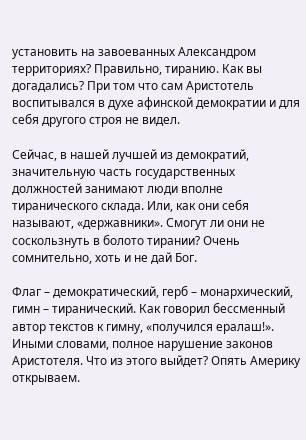установить на завоеванных Александром территориях? Правильно, тиранию. Как вы догадались? При том что сам Аристотель воспитывался в духе афинской демократии и для себя другого строя не видел.

Сейчас, в нашей лучшей из демократий, значительную часть государственных должностей занимают люди вполне тиранического склада. Или, как они себя называют, «державники». Смогут ли они не соскользнуть в болото тирании? Очень сомнительно, хоть и не дай Бог.

Флаг – демократический, герб – монархический, гимн – тиранический. Как говорил бессменный автор текстов к гимну, «получился ералаш!». Иными словами, полное нарушение законов Аристотеля. Что из этого выйдет? Опять Америку открываем.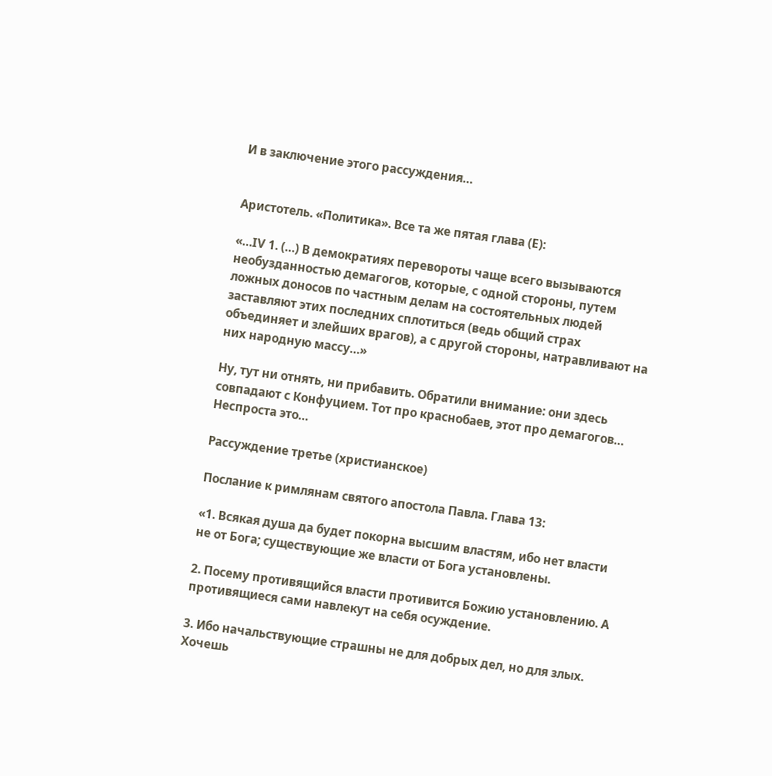И в заключение этого рассуждения…


Аристотель. «Политика». Все та же пятая глава (Е):

«…IV 1. (…) В демократиях перевороты чаще всего вызываются необузданностью демагогов, которые, с одной стороны, путем ложных доносов по частным делам на состоятельных людей заставляют этих последних сплотиться (ведь общий страх объединяет и злейших врагов), а с другой стороны, натравливают на них народную массу…»

Ну, тут ни отнять, ни прибавить. Обратили внимание: они здесь совпадают с Конфуцием. Тот про краснобаев, этот про демагогов… Неспроста это…

Рассуждение третье (христианское)

Послание к римлянам святого апостола Павла. Глава 13:

«1. Всякая душа да будет покорна высшим властям, ибо нет власти не от Бога; существующие же власти от Бога установлены.

2. Посему противящийся власти противится Божию установлению. А противящиеся сами навлекут на себя осуждение.

3. Ибо начальствующие страшны не для добрых дел, но для злых. Хочешь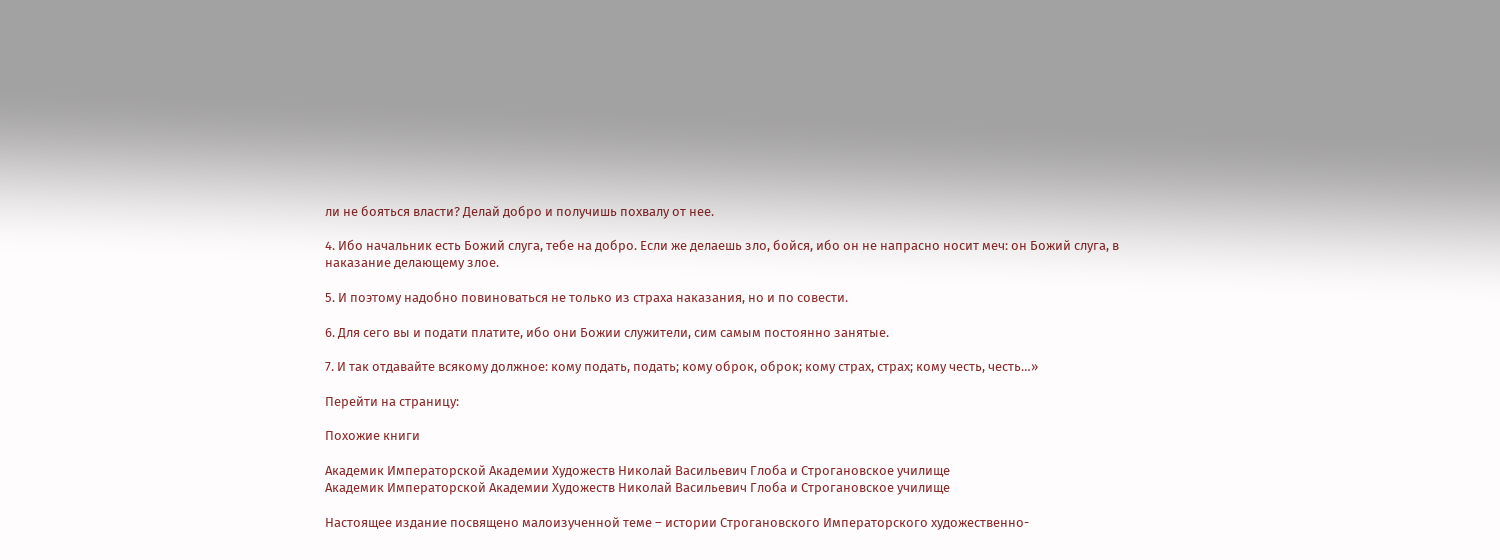ли не бояться власти? Делай добро и получишь похвалу от нее.

4. Ибо начальник есть Божий слуга, тебе на добро. Если же делаешь зло, бойся, ибо он не напрасно носит меч: он Божий слуга, в наказание делающему злое.

5. И поэтому надобно повиноваться не только из страха наказания, но и по совести.

6. Для сего вы и подати платите, ибо они Божии служители, сим самым постоянно занятые.

7. И так отдавайте всякому должное: кому подать, подать; кому оброк, оброк; кому страх, страх; кому честь, честь…»

Перейти на страницу:

Похожие книги

Академик Императорской Академии Художеств Николай Васильевич Глоба и Строгановское училище
Академик Императорской Академии Художеств Николай Васильевич Глоба и Строгановское училище

Настоящее издание посвящено малоизученной теме – истории Строгановского Императорского художественно-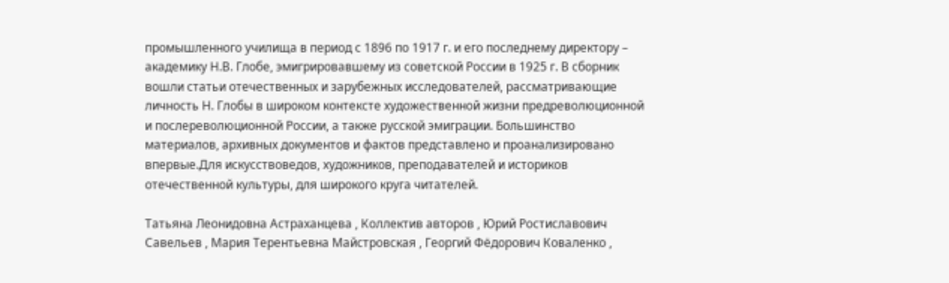промышленного училища в период с 1896 по 1917 г. и его последнему директору – академику Н.В. Глобе, эмигрировавшему из советской России в 1925 г. В сборник вошли статьи отечественных и зарубежных исследователей, рассматривающие личность Н. Глобы в широком контексте художественной жизни предреволюционной и послереволюционной России, а также русской эмиграции. Большинство материалов, архивных документов и фактов представлено и проанализировано впервые.Для искусствоведов, художников, преподавателей и историков отечественной культуры, для широкого круга читателей.

Татьяна Леонидовна Астраханцева , Коллектив авторов , Юрий Ростиславович Савельев , Мария Терентьевна Майстровская , Георгий Фёдорович Коваленко ,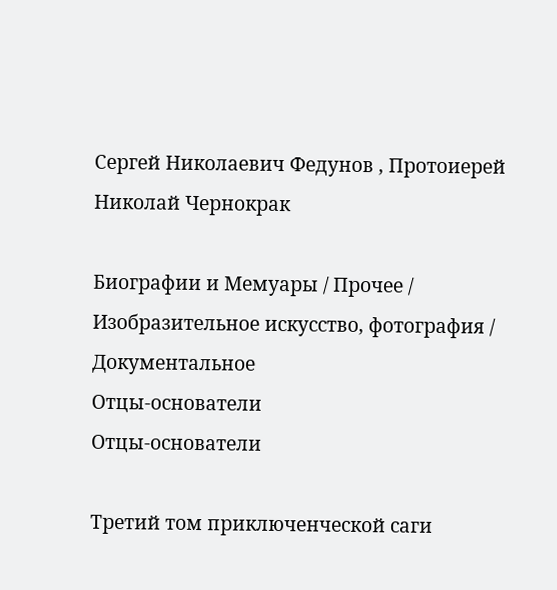Сергей Николаевич Федунов , Протоиерей Николай Чернокрак

Биографии и Мемуары / Прочее / Изобразительное искусство, фотография / Документальное
Отцы-основатели
Отцы-основатели

Третий том приключенческой саги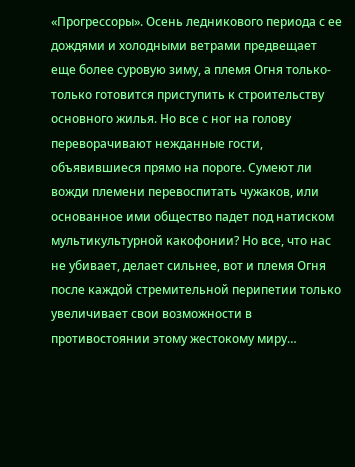«Прогрессоры». Осень ледникового периода с ее дождями и холодными ветрами предвещает еще более суровую зиму, а племя Огня только-только готовится приступить к строительству основного жилья. Но все с ног на голову переворачивают нежданные гости, объявившиеся прямо на пороге. Сумеют ли вожди племени перевоспитать чужаков, или основанное ими общество падет под натиском мультикультурной какофонии? Но все, что нас не убивает, делает сильнее, вот и племя Огня после каждой стремительной перипетии только увеличивает свои возможности в противостоянии этому жестокому миру…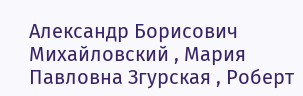Александр Борисович Михайловский , Мария Павловна Згурская , Роберт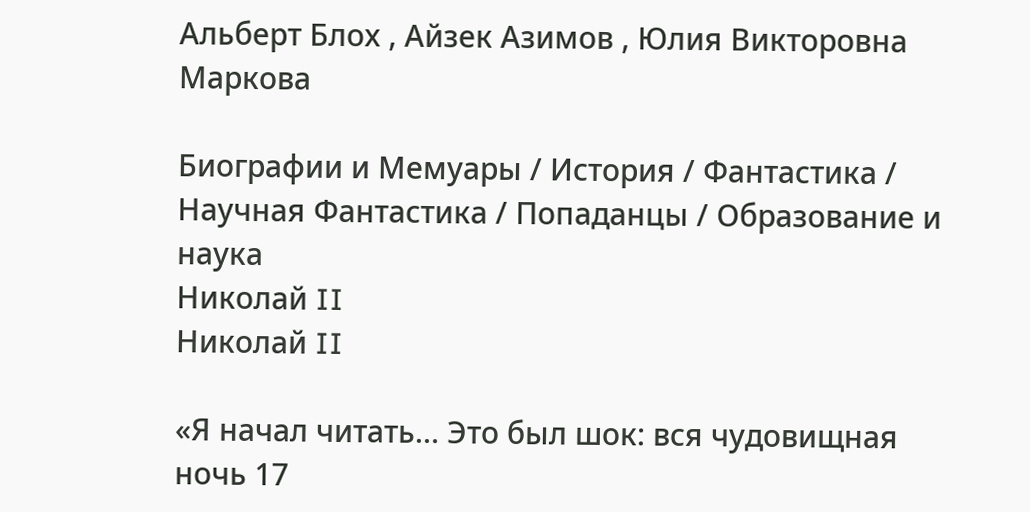Альберт Блох , Айзек Азимов , Юлия Викторовна Маркова

Биографии и Мемуары / История / Фантастика / Научная Фантастика / Попаданцы / Образование и наука
Николай II
Николай II

«Я начал читать… Это был шок: вся чудовищная ночь 17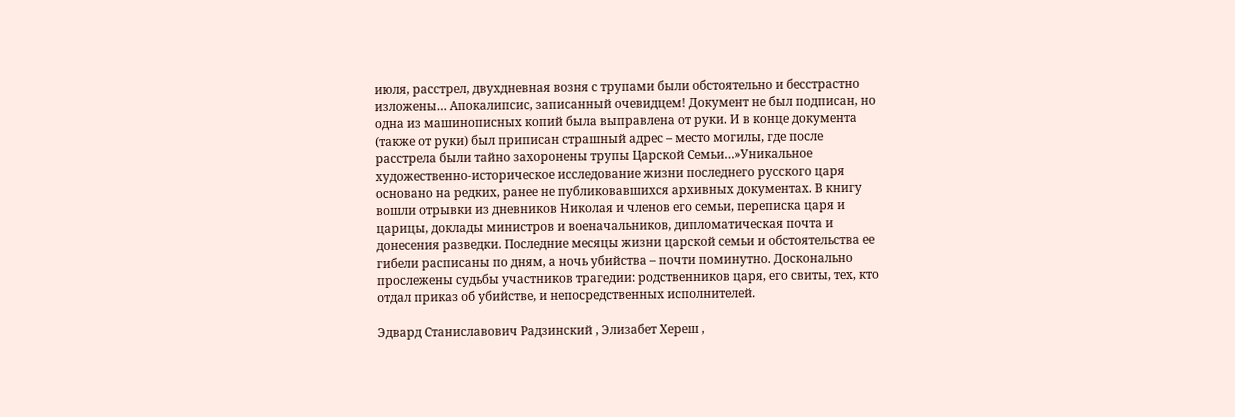июля, расстрел, двухдневная возня с трупами были обстоятельно и бесстрастно изложены… Апокалипсис, записанный очевидцем! Документ не был подписан, но одна из машинописных копий была выправлена от руки. И в конце документа (также от руки) был приписан страшный адрес – место могилы, где после расстрела были тайно захоронены трупы Царской Семьи…»Уникальное художественно-историческое исследование жизни последнего русского царя основано на редких, ранее не публиковавшихся архивных документах. В книгу вошли отрывки из дневников Николая и членов его семьи, переписка царя и царицы, доклады министров и военачальников, дипломатическая почта и донесения разведки. Последние месяцы жизни царской семьи и обстоятельства ее гибели расписаны по дням, а ночь убийства – почти поминутно. Досконально прослежены судьбы участников трагедии: родственников царя, его свиты, тех, кто отдал приказ об убийстве, и непосредственных исполнителей.

Эдвард Станиславович Радзинский , Элизабет Хереш ,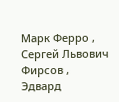Марк Ферро , Сергей Львович Фирсов , Эдвард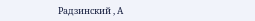Радзинский , А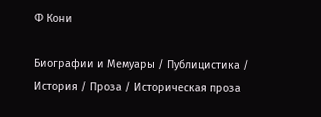Ф Кони

Биографии и Мемуары / Публицистика / История / Проза / Историческая проза